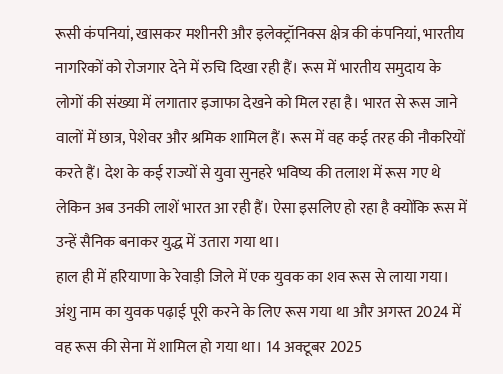रूसी कंपनियां, खासकर मशीनरी और इलेक्ट्रॉनिक्स क्षेत्र की कंपनियां, भारतीय नागरिकों को रोजगार देने में रुचि दिखा रही हैं। रूस में भारतीय समुदाय के लोगों की संख्या में लगातार इजाफा देखने को मिल रहा है। भारत से रूस जाने वालों में छात्र, पेशेवर और श्रमिक शामिल हैं। रूस में वह कई तरह की नौकरियों करते हैं। देश के कई राज्यों से युवा सुनहरे भविष्य की तलाश में रूस गए थे लेकिन अब उनकी लाशें भारत आ रही हैं। ऐसा इसलिए हो रहा है क्योंकि रूस में उन्हें सैनिक बनाकर युद्ध में उतारा गया था।
हाल ही में हरियाणा के रेवाड़ी जिले में एक युवक का शव रूस से लाया गया। अंशु नाम का युवक पढ़ाई पूरी करने के लिए रूस गया था और अगस्त 2024 में वह रूस की सेना में शामिल हो गया था। 14 अक्टूबर 2025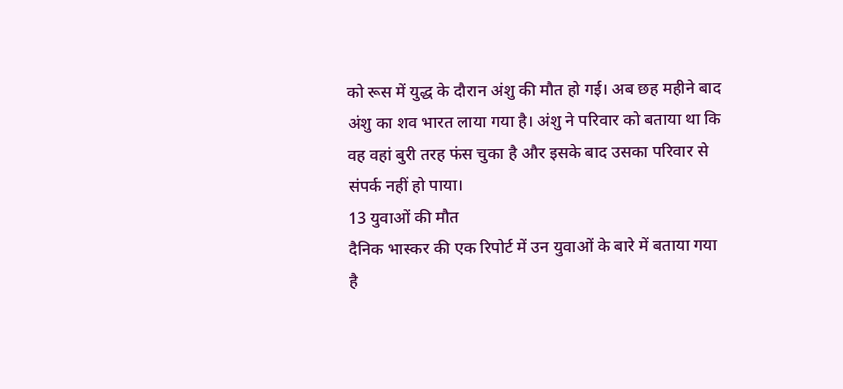को रूस में युद्ध के दौरान अंशु की मौत हो गई। अब छह महीने बाद अंशु का शव भारत लाया गया है। अंशु ने परिवार को बताया था कि वह वहां बुरी तरह फंस चुका है और इसके बाद उसका परिवार से संपर्क नहीं हो पाया।
13 युवाओं की मौत
दैनिक भास्कर की एक रिपोर्ट में उन युवाओं के बारे में बताया गया है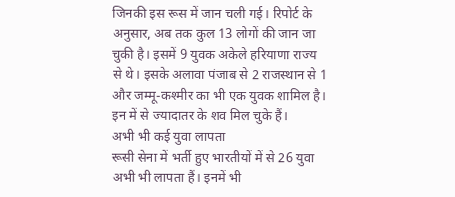जिनकी इस रूस में जान चली गई। रिपोर्ट के अनुसार, अब तक कुल 13 लोगों की जान जा चुकी है। इसमें 9 युवक अकेले हरियाणा राज्य से थे। इसके अलावा पंजाब से 2 राजस्थान से 1 और जम्मू-कश्मीर का भी एक युवक शामिल है। इन में से ज्यादातर के शव मिल चुके हैं।
अभी भी कई युवा लापता
रूसी सेना में भर्ती हुए भारतीयों में से 26 युवा अभी भी लापता हैं। इनमें भी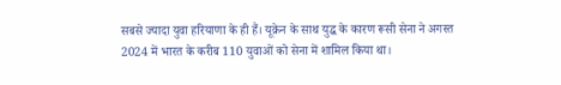सबसे ज्यादा युवा हरियाणा के ही हैं। यूक्रेन के साथ युद्ध के कारण रूसी सेना ने अगस्त 2024 में भारत के करीब 110 युवाओं को सेना में शामिल किया था।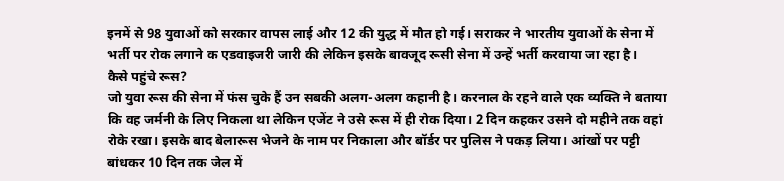इनमें से 98 युवाओं को सरकार वापस लाई और 12 की युद्ध में मौत हो गई। सराकर ने भारतीय युवाओं के सेना में भर्ती पर रोक लगाने क एडवाइजरी जारी की लेकिन इसके बावजूद रूसी सेना में उन्हें भर्ती करवाया जा रहा है।
कैसे पहुंचे रूस?
जो युवा रूस की सेना में फंस चुके हैं उन सबकी अलग-अलग कहानी है। करनाल के रहने वाले एक व्यक्ति ने बताया कि वह जर्मनी के लिए निकला था लेकिन एजेंट ने उसे रूस में ही रोक दिया। 2 दिन कहकर उसने दो महीने तक वहां रोके रखा। इसके बाद बेलारूस भेजने के नाम पर निकाला और बॉर्डर पर पुलिस ने पकड़ लिया। आंखों पर पट्टी बांधकर 10 दिन तक जेल में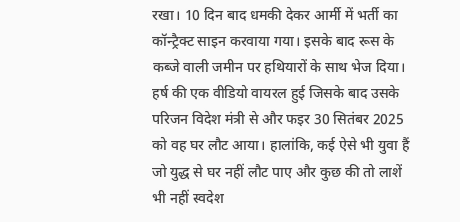रखा। 10 दिन बाद धमकी देकर आर्मी में भर्ती का कॉन्ट्रैक्ट साइन करवाया गया। इसके बाद रूस के कब्जे वाली जमीन पर हथियारों के साथ भेज दिया। हर्ष की एक वीडियो वायरल हुई जिसके बाद उसके परिजन विदेश मंत्री से और फइर 30 सितंबर 2025 को वह घर लौट आया। हालांकि, कई ऐसे भी युवा हैं जो युद्ध से घर नहीं लौट पाए और कुछ की तो लाशें भी नहीं स्वदेश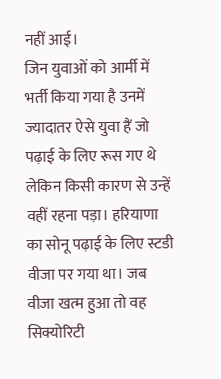नहीं आई।
जिन युवाओं को आर्मी में भर्ती किया गया है उनमें ज्यादातर ऐसे युवा हैं जो पढ़ाई के लिए रूस गए थे लेकिन किसी कारण से उन्हें वहीं रहना पड़ा। हरियाणा का सोनू पढ़ाई के लिए स्टडी वीजा पर गया था। जब वीजा खत्म हुआ तो वह सिक्योरिटी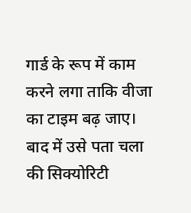गार्ड के रूप में काम करने लगा ताकि वीजा का टाइम बढ़ जाए। बाद में उसे पता चला की सिक्योरिटी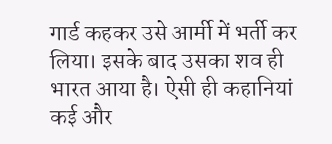गार्ड कहकर उसे आर्मी में भर्ती कर लिया। इसके बाद उसका शव ही भारत आया है। ऐसी ही कहानियां कई और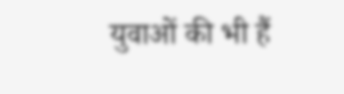युवाओं की भी हैं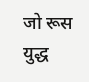जो रूस युद्ध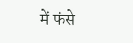में फंसे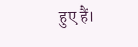हुए हैं।